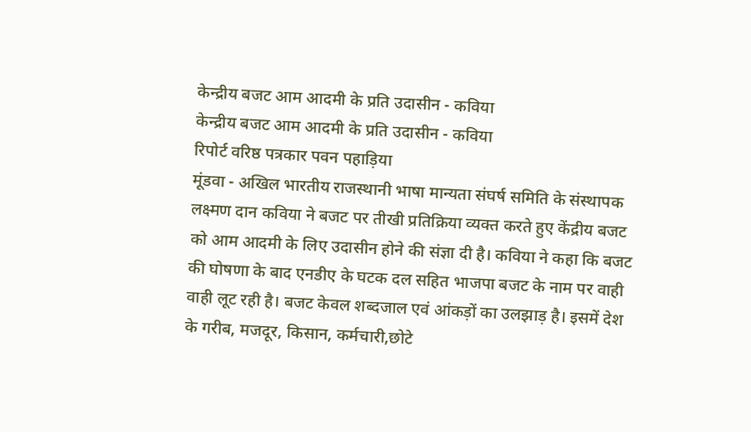केन्द्रीय बजट आम आदमी के प्रति उदासीन - कविया
केन्द्रीय बजट आम आदमी के प्रति उदासीन - कविया
रिपोर्ट वरिष्ठ पत्रकार पवन पहाड़िया
मूंडवा - अखिल भारतीय राजस्थानी भाषा मान्यता संघर्ष समिति के संस्थापक लक्ष्मण दान कविया ने बजट पर तीखी प्रतिक्रिया व्यक्त करते हुए केंद्रीय बजट को आम आदमी के लिए उदासीन होने की संज्ञा दी है। कविया ने कहा कि बजट की घोषणा के बाद एनडीए के घटक दल सहित भाजपा बजट के नाम पर वाही वाही लूट रही है। बजट केवल शब्दजाल एवं आंकड़ों का उलझाड़ है। इसमें देश के गरीब, मजदूर, किसान, कर्मचारी,छोटे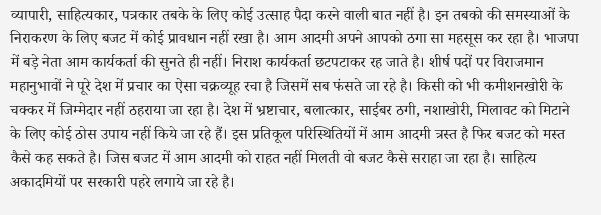व्यापारी, साहित्यकार, पत्रकार तबके के लिए कोई उत्साह पैदा करने वाली बात नहीं है। इन तबको की समस्याओं के निराकरण के लिए बजट में कोई प्रावधान नहीं रखा है। आम आदमी अपने आपको ठगा सा महसूस कर रहा है। भाजपा में बड़े नेता आम कार्यकर्ता की सुनते ही नहीं। निराश कार्यकर्ता छटपटाकर रह जाते है। शीर्ष पदों पर विराजमान महानुभावों ने पूरे देश में प्रचार का ऐसा चक्रव्यूह रचा है जिसमें सब फंसते जा रहे है। किसी को भी कमीशनखोरी के चक्कर में जिम्मेदार नहीं ठहराया जा रहा है। देश में भ्रष्टाचार, बलात्कार, साईबर ठगी, नशाखोरी, मिलावट को मिटाने के लिए कोई ठोस उपाय नहीं किये जा रहे हैं। इस प्रतिकूल परिस्थितियों में आम आदमी त्रस्त है फिर बजट को मस्त कैसे कह सकते है। जिस बजट में आम आदमी को राहत नहीं मिलती वो बजट कैसे सराहा जा रहा है। साहित्य अकादमियों पर सरकारी पहरे लगाये जा रहे है।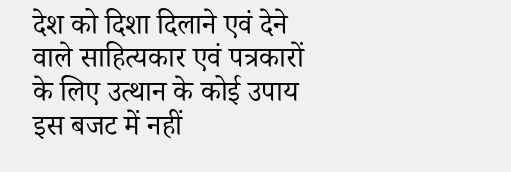देश को दिशा दिलाने एवं देने वाले साहित्यकार एवं पत्रकारों के लिए उत्थान के कोई उपाय इस बजट में नहीं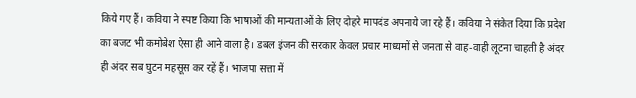किये गए हैं। कविया ने स्पष्ट किया कि भाषाओं की मान्यताओं के लिए दोहरे मापदंड अपनाये जा रहे हैं। कविया ने संकेत दिया कि प्रदेश का बजट भी कमोबेश ऐसा ही आने वाला है। डबल इंजन की सरकार केवल प्रचार माध्यमों से जनता से वाह-वाही लूटना चाहती है अंदर ही अंदर सब घुटन महसूस कर रहें हैं। भाजपा सत्ता में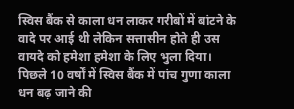स्विस बैंक से काला धन लाकर गरीबों में बांटने के वादे पर आई थी लेकिन सत्तासीन होते ही उस वायदे को हमेशा हमेशा के लिए भुला दिया। पिछले 10 वर्षों में स्विस बैंक में पांच गुणा काला धन बढ़ जाने की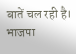बातें चल रही है। भाजपा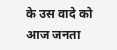के उस वादे को आज जनता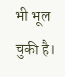भी भूल चुकी है।